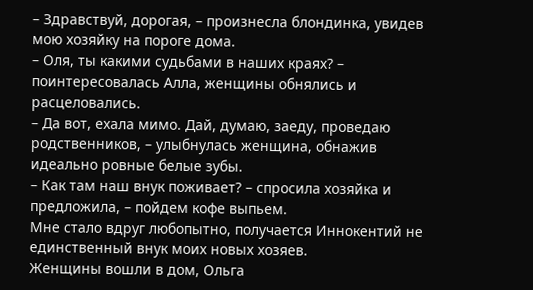– Здравствуй, дорогая, – произнесла блондинка, увидев мою хозяйку на пороге дома.
– Оля, ты какими судьбами в наших краях? – поинтересовалась Алла, женщины обнялись и расцеловались.
– Да вот, ехала мимо. Дай, думаю, заеду, проведаю родственников, – улыбнулась женщина, обнажив идеально ровные белые зубы.
– Как там наш внук поживает? – спросила хозяйка и предложила, – пойдем кофе выпьем.
Мне стало вдруг любопытно, получается Иннокентий не единственный внук моих новых хозяев.
Женщины вошли в дом, Ольга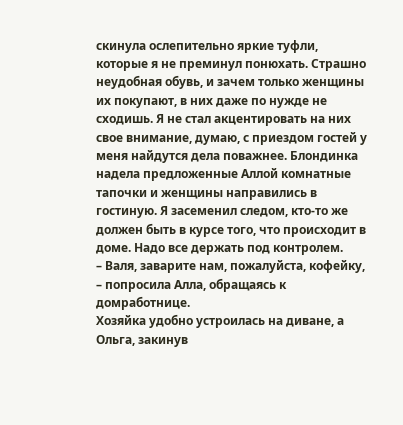скинула ослепительно яркие туфли, которые я не преминул понюхать. Страшно неудобная обувь, и зачем только женщины их покупают, в них даже по нужде не сходишь. Я не стал акцентировать на них свое внимание, думаю, с приездом гостей у меня найдутся дела поважнее. Блондинка надела предложенные Аллой комнатные тапочки и женщины направились в гостиную. Я засеменил следом, кто-то же должен быть в курсе того, что происходит в доме. Надо все держать под контролем.
– Валя, заварите нам, пожалуйста, кофейку, – попросила Алла, обращаясь к домработнице.
Хозяйка удобно устроилась на диване, а Ольга, закинув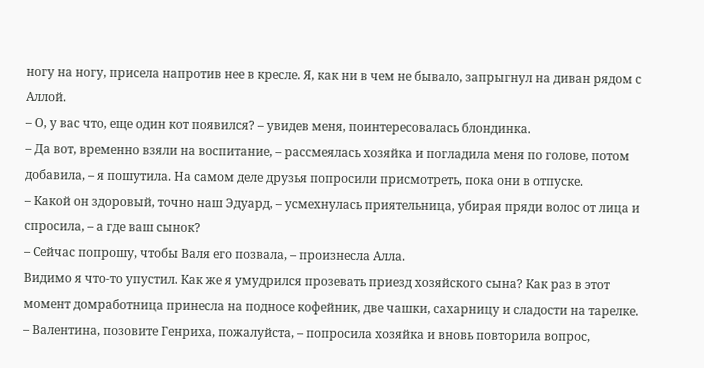ногу на ногу, присела напротив нее в кресле. Я, как ни в чем не бывало, запрыгнул на диван рядом с Аллой.
– О, у вас что, еще один кот появился? – увидев меня, поинтересовалась блондинка.
– Да вот, временно взяли на воспитание, – рассмеялась хозяйка и погладила меня по голове, потом добавила, – я пошутила. На самом деле друзья попросили присмотреть, пока они в отпуске.
– Какой он здоровый, точно наш Эдуард, – усмехнулась приятельница, убирая пряди волос от лица и спросила, – а где ваш сынок?
– Сейчас попрошу, чтобы Валя его позвала, – произнесла Алла.
Видимо я что-то упустил. Как же я умудрился прозевать приезд хозяйского сына? Как раз в этот момент домработница принесла на подносе кофейник, две чашки, сахарницу и сладости на тарелке.
– Валентина, позовите Генриха, пожалуйста, – попросила хозяйка и вновь повторила вопрос,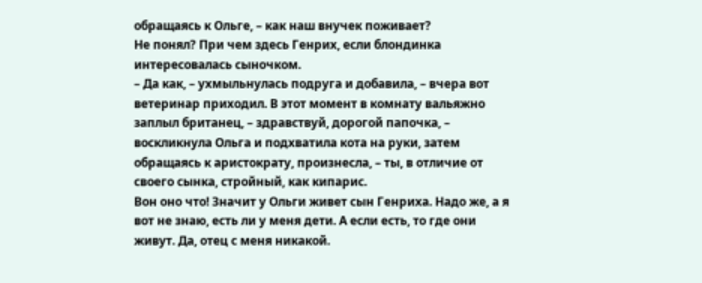обращаясь к Ольге, – как наш внучек поживает?
Не понял? При чем здесь Генрих, если блондинка интересовалась сыночком.
– Да как, – ухмыльнулась подруга и добавила, – вчера вот ветеринар приходил. В этот момент в комнату вальяжно заплыл британец, – здравствуй, дорогой папочка, – воскликнула Ольга и подхватила кота на руки, затем обращаясь к аристократу, произнесла, – ты, в отличие от своего сынка, стройный, как кипарис.
Вон оно что! Значит у Ольги живет сын Генриха. Надо же, а я вот не знаю, есть ли у меня дети. А если есть, то где они живут. Да, отец с меня никакой.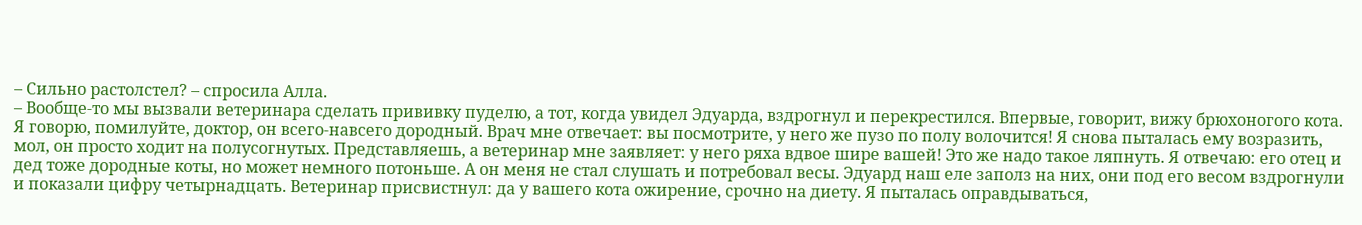– Сильно растолстел? – спросила Алла.
– Вообще-то мы вызвали ветеринара сделать прививку пуделю, а тот, когда увидел Эдуарда, вздрогнул и перекрестился. Впервые, говорит, вижу брюхоногого кота. Я говорю, помилуйте, доктор, он всего-навсего дородный. Врач мне отвечает: вы посмотрите, у него же пузо по полу волочится! Я снова пыталась ему возразить, мол, он просто ходит на полусогнутых. Представляешь, а ветеринар мне заявляет: у него ряха вдвое шире вашей! Это же надо такое ляпнуть. Я отвечаю: его отец и дед тоже дородные коты, но может немного потоньше. А он меня не стал слушать и потребовал весы. Эдуард наш еле заполз на них, они под его весом вздрогнули и показали цифру четырнадцать. Ветеринар присвистнул: да у вашего кота ожирение, срочно на диету. Я пыталась оправдываться,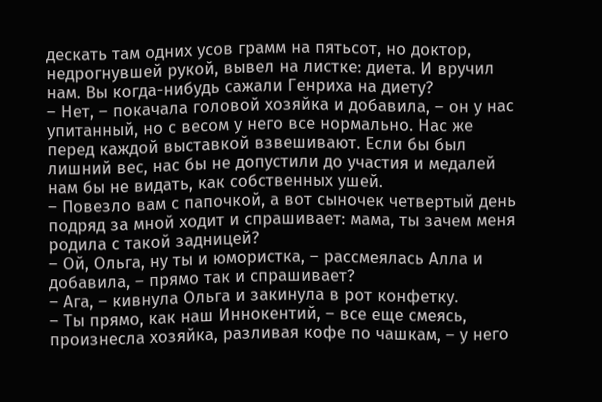дескать там одних усов грамм на пятьсот, но доктор, недрогнувшей рукой, вывел на листке: диета. И вручил нам. Вы когда-нибудь сажали Генриха на диету?
– Нет, – покачала головой хозяйка и добавила, – он у нас упитанный, но с весом у него все нормально. Нас же перед каждой выставкой взвешивают. Если бы был лишний вес, нас бы не допустили до участия и медалей нам бы не видать, как собственных ушей.
– Повезло вам с папочкой, а вот сыночек четвертый день подряд за мной ходит и спрашивает: мама, ты зачем меня родила с такой задницей?
– Ой, Ольга, ну ты и юмористка, – рассмеялась Алла и добавила, – прямо так и спрашивает?
– Ага, – кивнула Ольга и закинула в рот конфетку.
– Ты прямо, как наш Иннокентий, – все еще смеясь, произнесла хозяйка, разливая кофе по чашкам, – у него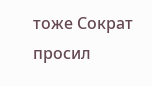тоже Сократ просил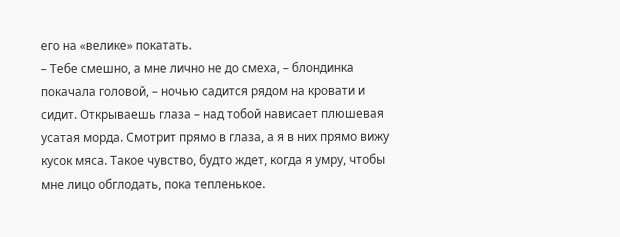его на «велике» покатать.
– Тебе смешно, а мне лично не до смеха, – блондинка покачала головой, – ночью садится рядом на кровати и сидит. Открываешь глаза – над тобой нависает плюшевая усатая морда. Смотрит прямо в глаза, а я в них прямо вижу кусок мяса. Такое чувство, будто ждет, когда я умру, чтобы мне лицо обглодать, пока тепленькое.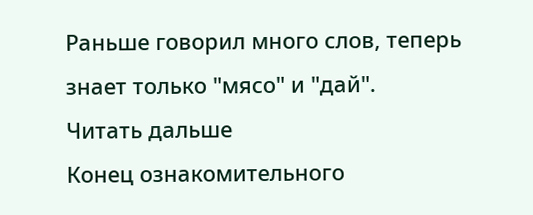Раньше говорил много слов, теперь знает только "мясо" и "дай".
Читать дальше
Конец ознакомительного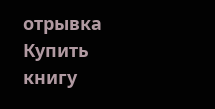отрывка
Купить книгу